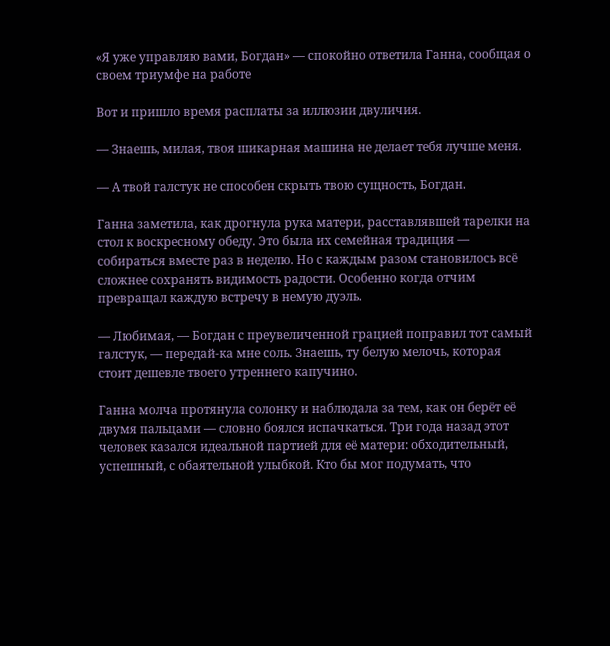«Я уже управляю вами, Богдан» — спокойно ответила Ганна, сообщая о своем триумфе на работе

Вот и пришло время расплаты за иллюзии двуличия.

— Знаешь, милая, твоя шикарная машина не делает тебя лучше меня.

— А твой галстук не способен скрыть твою сущность, Богдан.

Ганна заметила, как дрогнула рука матери, расставлявшей тарелки на стол к воскресному обеду. Это была их семейная традиция — собираться вместе раз в неделю. Но с каждым разом становилось всё сложнее сохранять видимость радости. Особенно когда отчим превращал каждую встречу в немую дуэль.

— Любимая, — Богдан с преувеличенной грацией поправил тот самый галстук, — передай-ка мне соль. Знаешь, ту белую мелочь, которая стоит дешевле твоего утреннего капучино.

Ганна молча протянула солонку и наблюдала за тем, как он берёт её двумя пальцами — словно боялся испачкаться. Три года назад этот человек казался идеальной партией для её матери: обходительный, успешный, с обаятельной улыбкой. Кто бы мог подумать, что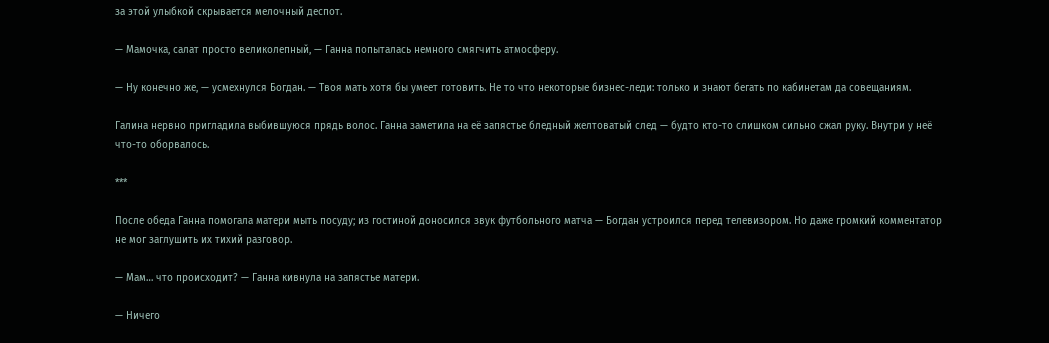за этой улыбкой скрывается мелочный деспот.

— Мамочка, салат просто великолепный, — Ганна попыталась немного смягчить атмосферу.

— Ну конечно же, — усмехнулся Богдан. — Твоя мать хотя бы умеет готовить. Не то что некоторые бизнес-леди: только и знают бегать по кабинетам да совещаниям.

Галина нервно пригладила выбившуюся прядь волос. Ганна заметила на её запястье бледный желтоватый след — будто кто-то слишком сильно сжал руку. Внутри у неё что-то оборвалось.

***

После обеда Ганна помогала матери мыть посуду; из гостиной доносился звук футбольного матча — Богдан устроился перед телевизором. Но даже громкий комментатор не мог заглушить их тихий разговор.

— Мам… что происходит? — Ганна кивнула на запястье матери.

— Ничего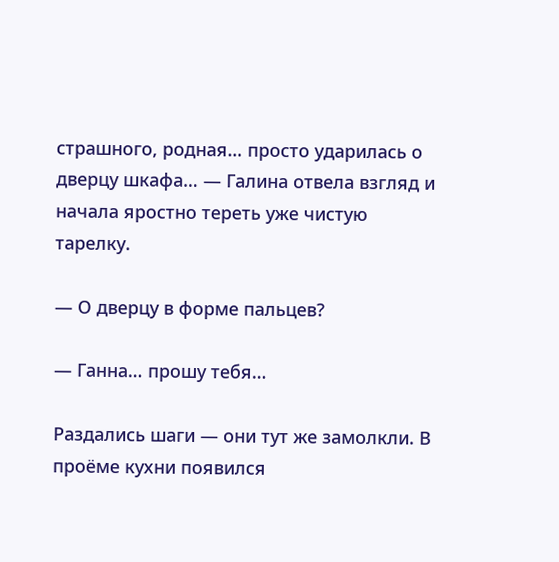страшного, родная… просто ударилась о дверцу шкафа… — Галина отвела взгляд и начала яростно тереть уже чистую тарелку.

— О дверцу в форме пальцев?

— Ганна… прошу тебя…

Раздались шаги — они тут же замолкли. В проёме кухни появился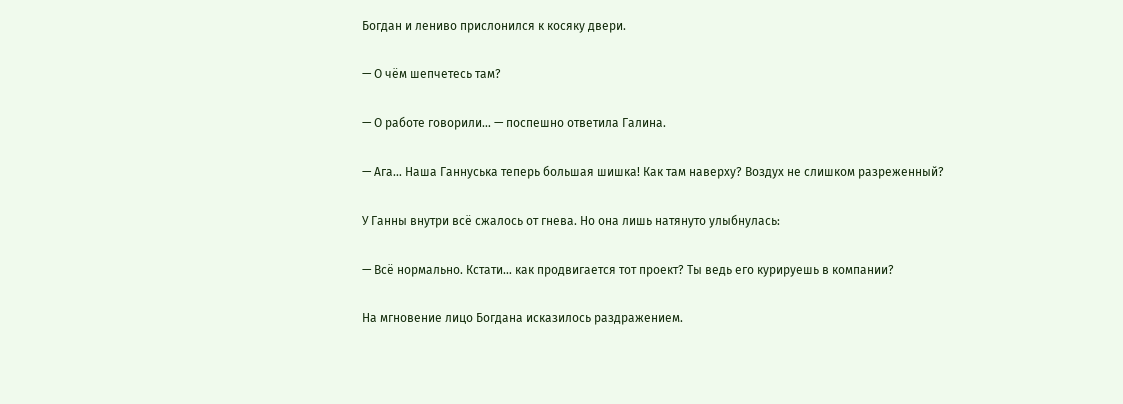Богдан и лениво прислонился к косяку двери.

— О чём шепчетесь там?

— О работе говорили… — поспешно ответила Галина.

— Ага… Наша Ганнуська теперь большая шишка! Как там наверху? Воздух не слишком разреженный?

У Ганны внутри всё сжалось от гнева. Но она лишь натянуто улыбнулась:

— Всё нормально. Кстати… как продвигается тот проект? Ты ведь его курируешь в компании?

На мгновение лицо Богдана исказилось раздражением.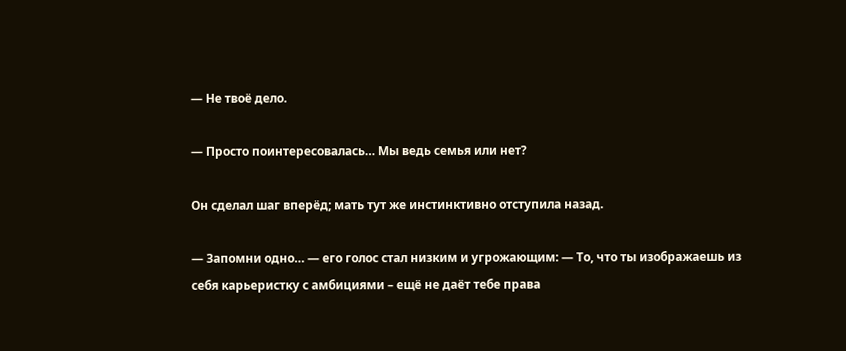— Не твоё дело.

— Просто поинтересовалась… Мы ведь семья или нет?

Он сделал шаг вперёд; мать тут же инстинктивно отступила назад.

— Запомни одно… — его голос стал низким и угрожающим: — То, что ты изображаешь из себя карьеристку с амбициями – ещё не даёт тебе права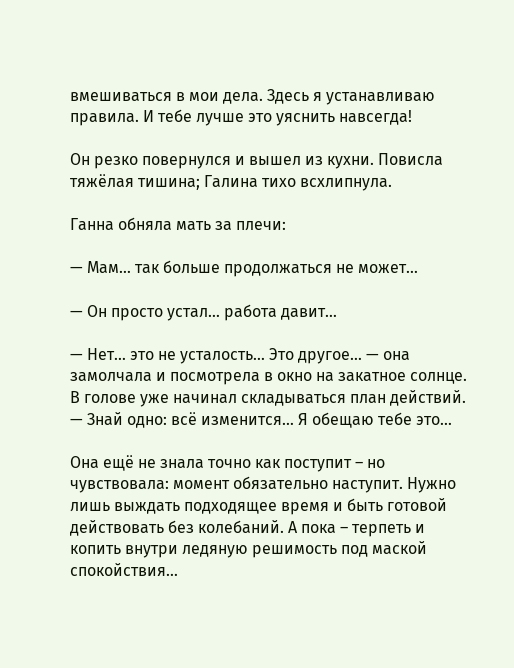вмешиваться в мои дела. Здесь я устанавливаю правила. И тебе лучше это уяснить навсегда!

Он резко повернулся и вышел из кухни. Повисла тяжёлая тишина; Галина тихо всхлипнула.

Ганна обняла мать за плечи:

— Мам… так больше продолжаться не может…

— Он просто устал… работа давит…

— Нет… это не усталость… Это другое… — она замолчала и посмотрела в окно на закатное солнце. В голове уже начинал складываться план действий. — Знай одно: всё изменится… Я обещаю тебе это…

Она ещё не знала точно как поступит – но чувствовала: момент обязательно наступит. Нужно лишь выждать подходящее время и быть готовой действовать без колебаний. А пока – терпеть и копить внутри ледяную решимость под маской спокойствия…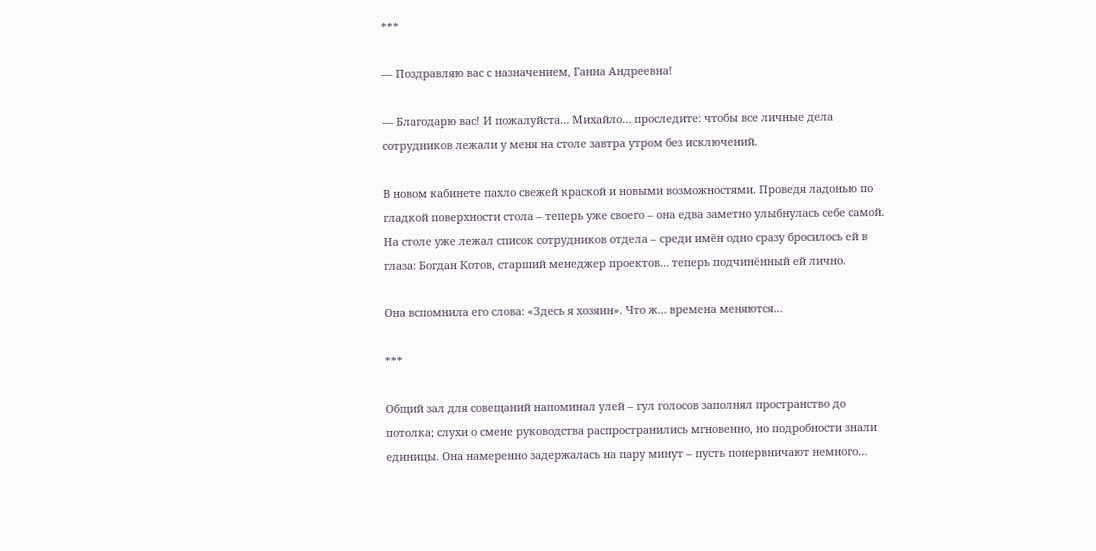***

— Поздравляю вас с назначением, Ганна Андреевна!

— Благодарю вас! И пожалуйста… Михайло… проследите: чтобы все личные дела сотрудников лежали у меня на столе завтра утром без исключений.

В новом кабинете пахло свежей краской и новыми возможностями. Проведя ладонью по гладкой поверхности стола – теперь уже своего – она едва заметно улыбнулась себе самой. На столе уже лежал список сотрудников отдела – среди имён одно сразу бросилось ей в глаза: Богдан Котов, старший менеджер проектов… теперь подчинённый ей лично.

Она вспомнила его слова: «Здесь я хозяин». Что ж… времена меняются…

***

Общий зал для совещаний напоминал улей – гул голосов заполнял пространство до потолка; слухи о смене руководства распространились мгновенно, но подробности знали единицы. Она намеренно задержалась на пару минут – пусть понервничают немного…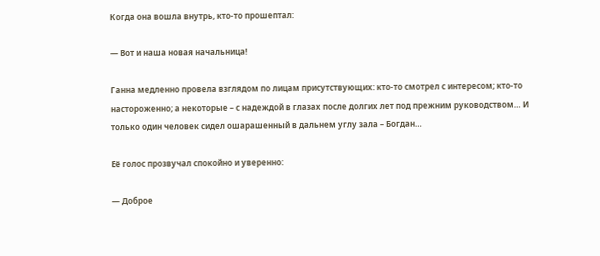Когда она вошла внутрь, кто-то прошептал:

— Вот и наша новая начальница!

Ганна медленно провела взглядом по лицам присутствующих: кто-то смотрел с интересом; кто-то настороженно; а некоторые – с надеждой в глазах после долгих лет под прежним руководством… И только один человек сидел ошарашенный в дальнем углу зала – Богдан…

Её голос прозвучал спокойно и уверенно:

— Доброе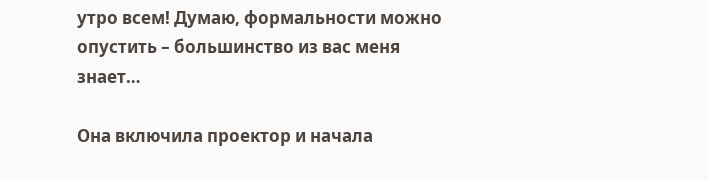утро всем! Думаю, формальности можно опустить – большинство из вас меня знает…

Она включила проектор и начала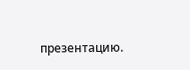презентацию.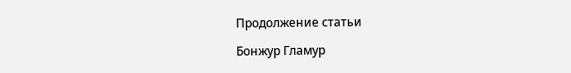Продолжение статьи

Бонжур Гламур